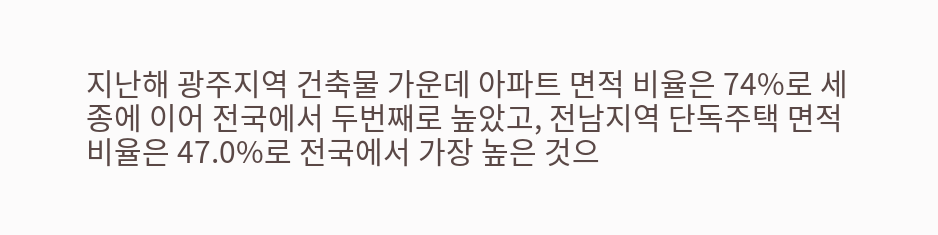지난해 광주지역 건축물 가운데 아파트 면적 비율은 74%로 세종에 이어 전국에서 두번째로 높았고, 전남지역 단독주택 면적 비율은 47.0%로 전국에서 가장 높은 것으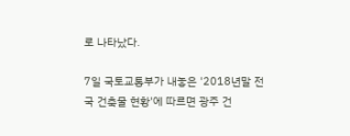로 나타났다.

7일 국토교통부가 내놓은 '2018년말 전국 건축물 현황'에 따르면 광주 건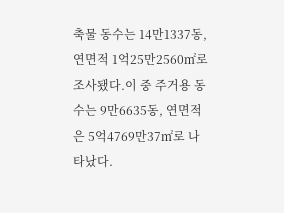축물 동수는 14만1337동, 연면적 1억25만2560㎡로 조사됐다.이 중 주거용 동수는 9만6635동, 연면적은 5억4769만37㎡로 나타났다.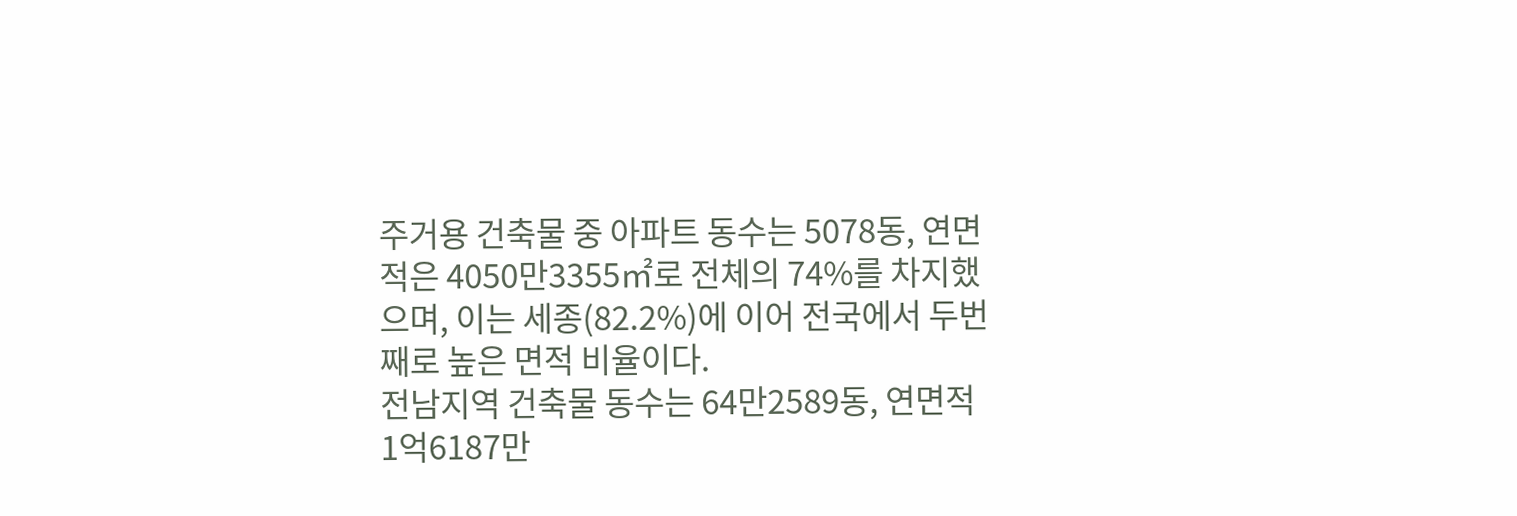주거용 건축물 중 아파트 동수는 5078동, 연면적은 4050만3355㎡로 전체의 74%를 차지했으며, 이는 세종(82.2%)에 이어 전국에서 두번째로 높은 면적 비율이다.
전남지역 건축물 동수는 64만2589동, 연면적 1억6187만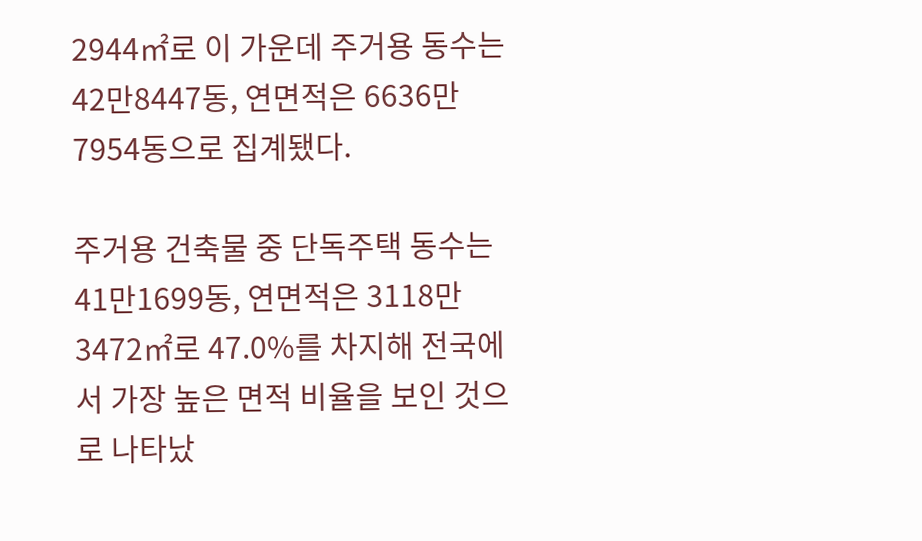2944㎡로 이 가운데 주거용 동수는 42만8447동, 연면적은 6636만7954동으로 집계됐다.

주거용 건축물 중 단독주택 동수는 41만1699동, 연면적은 3118만3472㎡로 47.0%를 차지해 전국에서 가장 높은 면적 비율을 보인 것으로 나타났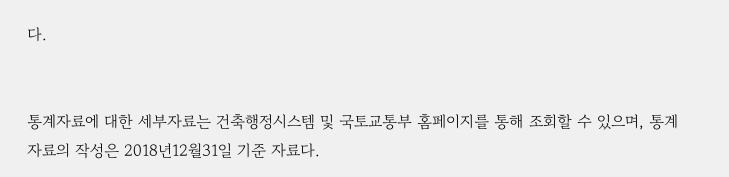다.


통계자료에 대한 세부자료는 건축행정시스템 및 국토교통부 홈페이지를 통해 조회할 수 있으며, 통계자료의 작성은 2018년12월31일 기준 자료다.